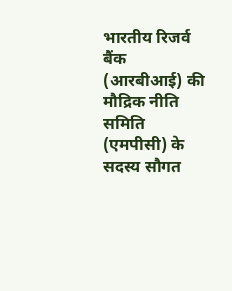भारतीय रिजर्व बैंक (आरबीआई) की मौद्रिक नीति समिति (एमपीसी) के सदस्य सौगत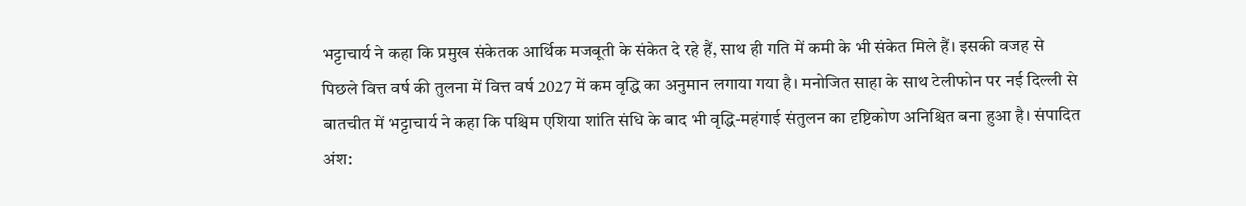भट्टाचार्य ने कहा कि प्रमुख संकेतक आर्थिक मजबूती के संकेत दे रहे हैं, साथ ही गति में कमी के भी संकेत मिले हैं। इसकी वजह से पिछले वित्त वर्ष की तुलना में वित्त वर्ष 2027 में कम वृद्धि का अनुमान लगाया गया है। मनोजित साहा के साथ टेलीफोन पर नई दिल्ली से बातचीत में भट्टाचार्य ने कहा कि पश्चिम एशिया शांति संधि के बाद भी वृद्धि-महंगाई संतुलन का दृष्टिकोण अनिश्चित बना हुआ है। संपादित अंश: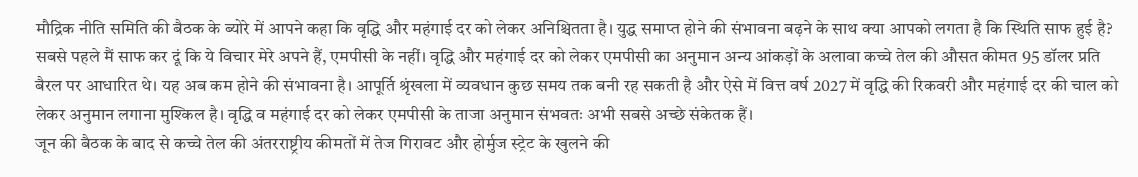मौद्रिक नीति समिति की बैठक के ब्योरे में आपने कहा कि वृद्धि और महंगाई दर को लेकर अनिश्चितता है। युद्ध समाप्त होने की संभावना बढ़ने के साथ क्या आपको लगता है कि स्थिति साफ हुई है?
सबसे पहले मैं साफ कर दूं कि ये विचार मेरे अपने हैं, एमपीसी के नहीं। वृद्धि और महंगाई दर को लेकर एमपीसी का अनुमान अन्य आंकड़ों के अलावा कच्चे तेल की औसत कीमत 95 डॉलर प्रति बैरल पर आधारित थे। यह अब कम होने की संभावना है। आपूर्ति श्रृंखला में व्यवधान कुछ समय तक बनी रह सकती है और ऐसे में वित्त वर्ष 2027 में वृद्धि की रिकवरी और महंगाई दर की चाल को लेकर अनुमान लगाना मुश्किल है। वृद्धि व महंगाई दर को लेकर एमपीसी के ताजा अनुमान संभवतः अभी सबसे अच्छे संकेतक हैं।
जून की बैठक के बाद से कच्चे तेल की अंतरराष्ट्रीय कीमतों में तेज गिरावट और होर्मुज स्ट्रेट के खुलने की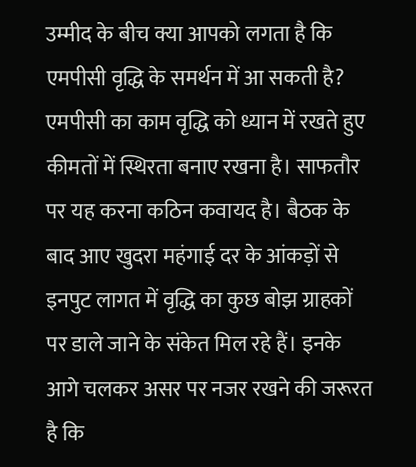उम्मीद के बीच क्या आपको लगता है कि एमपीसी वृद्धि के समर्थन में आ सकती है?
एमपीसी का काम वृद्धि को ध्यान में रखते हुए कीमतों में स्थिरता बनाए रखना है। साफतौर पर यह करना कठिन कवायद है। बैठक के बाद आए खुदरा महंगाई दर के आंकड़ों से इनपुट लागत में वृद्धि का कुछ बोझ ग्राहकों पर डाले जाने के संकेत मिल रहे हैं। इनके आगे चलकर असर पर नजर रखने की जरूरत है कि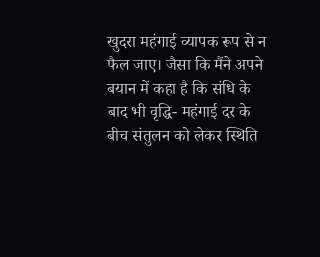खुदरा महंगाई व्यापक रूप से न फैल जाए। जैसा कि मैंने अपने बयान में कहा है कि संधि के बाद भी वृद्धि- महंगाई दर के बीच संतुलन को लेकर स्थिति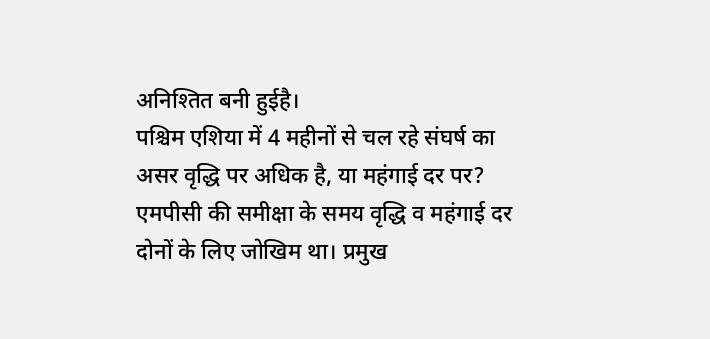अनिश्तित बनी हुईहै।
पश्चिम एशिया में 4 महीनों से चल रहे संघर्ष का असर वृद्धि पर अधिक है, या महंगाई दर पर?
एमपीसी की समीक्षा के समय वृद्धि व महंगाई दर दोनों के लिए जोखिम था। प्रमुख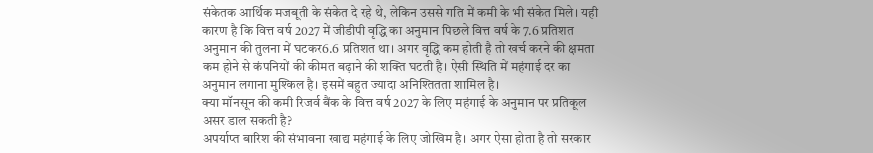संकेतक आर्थिक मजबूती के संकेत दे रहे थे, लेकिन उससे गति में कमी के भी संकेत मिले। यही कारण है कि वित्त वर्ष 2027 में जीडीपी वृद्धि का अनुमान पिछले वित्त वर्ष के 7.6 प्रतिशत अनुमान की तुलना में घटकर6.6 प्रतिशत था। अगर वृद्धि कम होती है तो खर्च करने की क्षमता कम होने से कंपनियों की कीमत बढ़ाने की शक्ति घटती है। ऐसी स्थिति में महंगाई दर का अनुमान लगाना मुश्किल है। इसमें बहुत ज्यादा अनिश्तितता शामिल है।
क्या मॉनसून की कमी रिजर्व बैंक के वित्त वर्ष 2027 के लिए महंगाई के अनुमान पर प्रतिकूल असर डाल सकती है?
अपर्याप्त बारिश की संभावना खाद्य महंगाई के लिए जोखिम है। अगर ऐसा होता है तो सरकार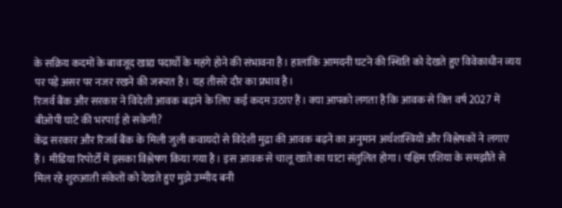के सक्रिय कदमों के बावजूद खाद्य पदार्थों के महंगे होने की संभावना है। हालांकि आमदनी घटने की स्थिति को देखते हुए विवेकाधीन व्यय पर पड़े असर पर नजर रखने की जरूरत है। यह तीसरे दौर का प्रभाव है।
रिजर्व बैंक और सरकार ने विदेशी आवक बढ़ाने के लिए कई कदम उठाए हैं। क्या आपको लगता है कि आवक से वित्त वर्ष 2027 में बीओपी घाटे की भरपाई हो सकेगी?
केंद्र सरकार और रिजर्व बैंक के मिली जुली कवायदों से विदेशी मुद्रा की आवक बढ़ने का अनुमान अर्थशास्त्रियों और विश्लेषकों ने लगाए हैं। मीडिया रिपोर्टों में इसका विश्लेषण किया गया है। इस आवक से चालू खाते का घाटा संतुलित होगा। पश्चिम एशिया के समझौते से मिल रहे शुरुआती संकेतों को देखते हुए मुझे उम्मीद बनी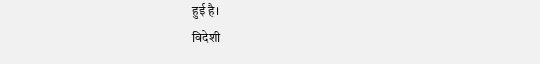हुई है।
विदेशी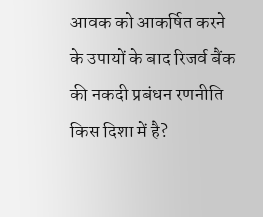आवक को आकर्षित करने के उपायों के बाद रिजर्व बैंक की नकदी प्रबंधन रणनीति किस दिशा में है?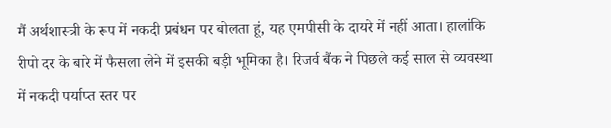मैं अर्थशास्त्री के रूप में नकदी प्रबंधन पर बोलता हूं, यह एमपीसी के दायरे में नहीं आता। हालांकि रीपो दर के बारे में फैसला लेने में इसकी बड़ी भूमिका है। रिजर्व बैंक ने पिछले कई साल से व्यवस्था में नकदी पर्याप्त स्तर पर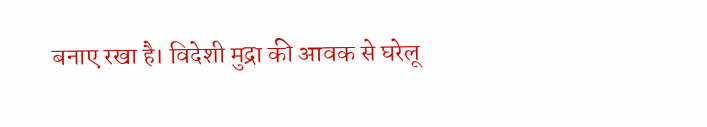बनाए रखा है। विदेशी मुद्रा की आवक से घरेलू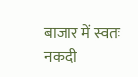बाजार में स्वतः नकदी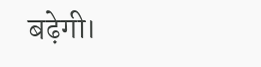बढ़ेगी।